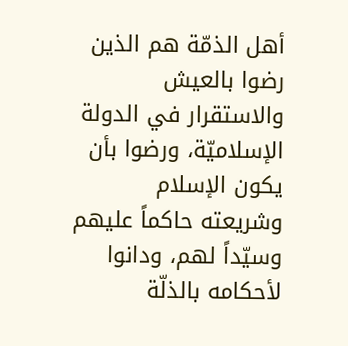أهل الذمّة هم الذين رضوا بالعيش والاستقرار في الدولة الإسلاميّة، ورضوا بأن يكون الإسلام وشريعته حاكماً عليهم وسيّداً لهم، ودانوا لأحكامه بالذلّة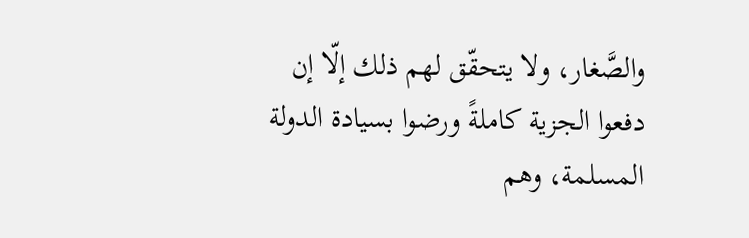والصَّغار، ولا يتحقّق لهم ذلك إلّا إن دفعوا الجزية كاملةً ورضوا بسيادة الدولة المسلمة، وهم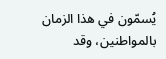يُسمّون في هذا الزمان بالمواطنين، وقد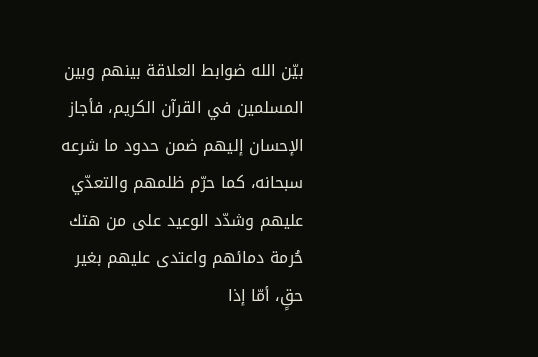بيّن الله ضوابط العلاقة بينهم وبين المسلمين في القرآن الكريم، فأجاز الإحسان إليهم ضمن حدود ما شرعه سبحانه، كما حرّم ظلمهم والتعدّي عليهم وشدّد الوعيد على من هتك حُرمة دمائهم واعتدى عليهم بغير حقٍ، أمّا إذا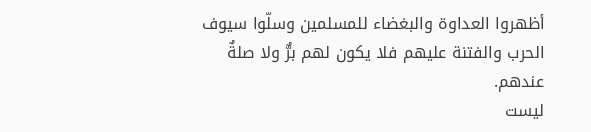أظهروا العداوة والبغضاء للمسلمين وسلّوا سيوف الحرب والفتنة عليهم فلا يكون لهم برٌّ ولا صلةٌ عندهم.
ليست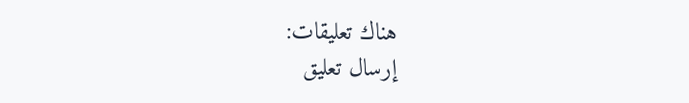هناك تعليقات:
إرسال تعليق